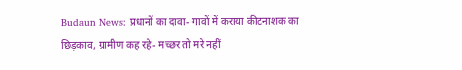Budaun News: प्रधानों का दावा- गावों में कराया कीटनाशक का छिड़काव, ग्रामीण कह रहे- मच्छर तो मरे नहीं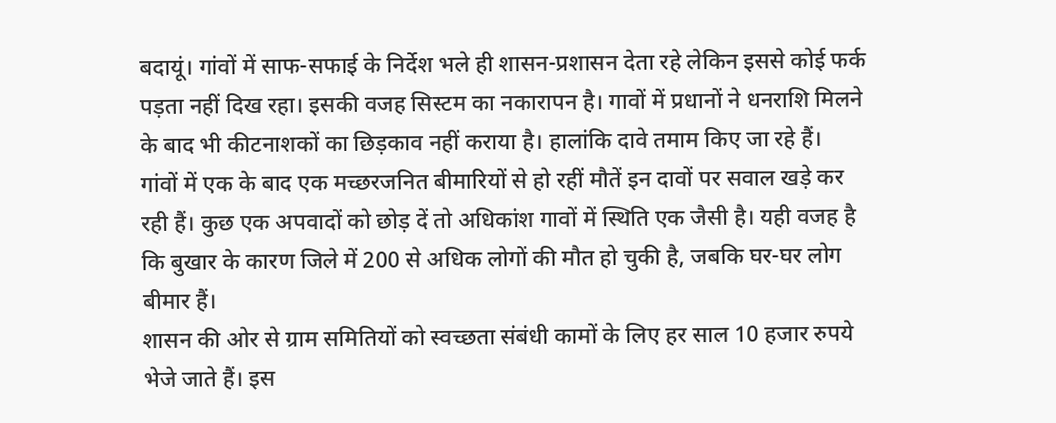बदायूं। गांवों में साफ-सफाई के निर्देश भले ही शासन-प्रशासन देता रहे लेकिन इससे कोई फर्क पड़ता नहीं दिख रहा। इसकी वजह सिस्टम का नकारापन है। गावों में प्रधानों ने धनराशि मिलने के बाद भी कीटनाशकों का छिड़काव नहीं कराया है। हालांकि दावे तमाम किए जा रहे हैं।
गांवों में एक के बाद एक मच्छरजनित बीमारियों से हो रहीं मौतें इन दावों पर सवाल खड़े कर रही हैं। कुछ एक अपवादों को छोड़ दें तो अधिकांश गावों में स्थिति एक जैसी है। यही वजह है कि बुखार के कारण जिले में 200 से अधिक लोगों की मौत हो चुकी है, जबकि घर-घर लोग बीमार हैं।
शासन की ओर से ग्राम समितियों को स्वच्छता संबंधी कामों के लिए हर साल 10 हजार रुपये भेजे जाते हैं। इस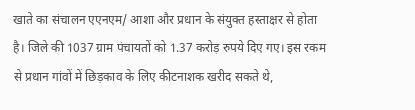खाते का संचालन एएनएम/ आशा और प्रधान के संयुक्त हस्ताक्षर से होता है। जिले की 1037 ग्राम पंचायतों को 1.37 करोड़ रुपये दिए गए। इस रकम से प्रधान गांवों में छिड़काव के लिए कीटनाशक खरीद सकते थे,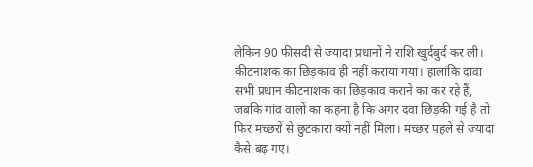लेकिन 90 फीसदी से ज्यादा प्रधानों ने राशि खुर्दबुर्द कर ली।
कीटनाशक का छिड़काव ही नहीं कराया गया। हालांकि दावा सभी प्रधान कीटनाशक का छिड़काव कराने का कर रहे हैं, जबकि गांव वालों का कहना है कि अगर दवा छिड़की गई है तो फिर मच्छरों से छुटकारा क्यों नहीं मिला। मच्छर पहले से ज्यादा कैसे बढ़ गए।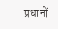प्रधानों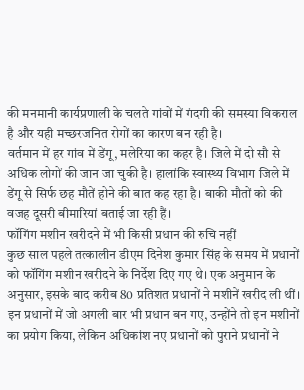की मनमानी कार्यप्रणाली के चलते गांवों में गंदगी की समस्या विकराल है और यही मच्छरजनित रोगों का कारण बन रही है।
वर्तमान में हर गांव में डेंगू, मलेरिया का कहर है। जिले में दो सौ से अधिक लोगों की जान जा चुकी है। हालांकि स्वास्थ्य विभाग जिले में डेंगू से सिर्फ छह मौतें होने की बात कह रहा है। बाकी मौतों को की वजह दूसरी बीमारियां बताई जा रही हैं।
फॉगिंग मशीन खरीदने में भी किसी प्रधान की रुचि नहीं
कुछ साल पहले तत्कालीन डीएम दिनेश कुमार सिंह के समय में प्रधानों को फॉगिंग मशीन खरीदने के निर्देश दिए गए थे। एक अनुमान के अनुसार, इसके बाद करीब 80 प्रतिशत प्रधानों ने मशीनें खरीद ली थीं। इन प्रधानों में जो अगली बार भी प्रधान बन गए, उन्होंने तो इन मशीनों का प्रयोग किया, लेकिन अधिकांश नए प्रधानों को पुराने प्रधानों ने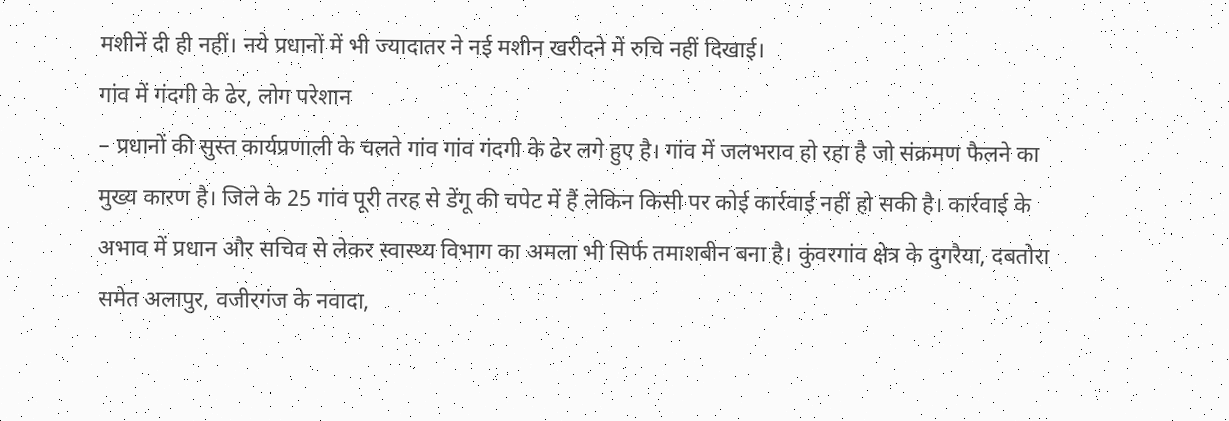मशीनें दी ही नहीं। नये प्रधानों में भी ज्यादातर ने नई मशीन खरीदने में रुचि नहीं दिखाई।
गांव में गंदगी के ढेर, लोग परेशान
– प्रधानों की सुस्त कार्यप्रणाली के चलते गांव गांव गंदगी के ढेर लगे हुए है। गांव में जलभराव हो रहा है जो संक्रमण फैलने का मुख्य कारण है। जिले के 25 गांव पूरी तरह से डेंगू की चपेट में हैं लेकिन किसी पर कोई कार्रवाई नहीं हो सकी है। कार्रवाई के अभाव में प्रधान और सचिव से लेकर स्वास्थ्य विभाग का अमला भी सिर्फ तमाशबीन बना है। कुंवरगांव क्षेत्र के दुगरैया, दबतोरा समेत अलापुर, वजीरगंज के नवादा,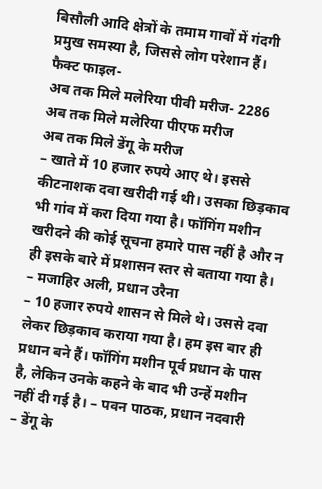बिसौली आदि क्षेत्रों के तमाम गावों में गंदगी प्रमुख समस्या है, जिससे लोग परेशान हैं।
फैक्ट फाइल-
अब तक मिले मलेरिया पीवी मरीज- 2286
अब तक मिले मलेरिया पीएफ मरीज
अब तक मिले डेंगू के मरीज
– खाते में 10 हजार रुपये आए थे। इससे कीटनाशक दवा खरीदी गई थी। उसका छिड़काव भी गांव में करा दिया गया है। फॉगिंग मशीन खरीदने की कोई सूचना हमारे पास नहीं है और न ही इसके बारे में प्रशासन स्तर से बताया गया है। – मजाहिर अली, प्रधान उरैना
– 10 हजार रुपये शासन से मिले थे। उससे दवा लेकर छिड़काव कराया गया है। हम इस बार ही प्रधान बने हैं। फॉगिंग मशीन पूर्व प्रधान के पास है, लेकिन उनके कहने के बाद भी उन्हें मशीन नहीं दी गई है। – पवन पाठक, प्रधान नदवारी
– डेंगू के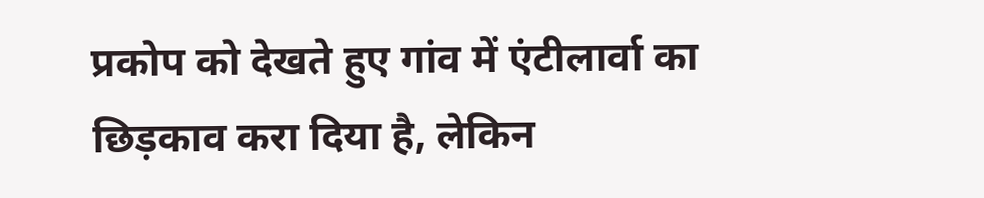प्रकोप को देखते हुए गांव में एंटीलार्वा का छिड़काव करा दिया है, लेकिन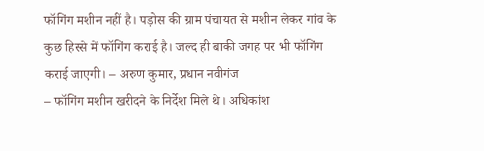फॉगिंग मशीन नहीं है। पड़ोस की ग्राम पंचायत से मशीन लेकर गांव के कुछ हिस्से में फॉगिंग कराई है। जल्द ही बाकी जगह पर भी फॉगिंग कराई जाएगी। – अरुण कुमार, प्रधान नवीगंज
– फॉगिंग मशीन खरीदने के निर्देश मिले थे। अधिकांश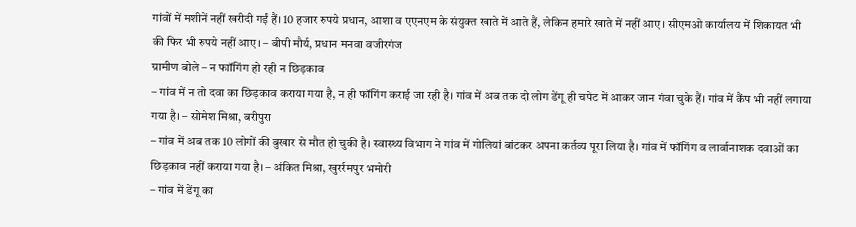गांवों में मशीनें नहीं खरीदी गईं हैं। 10 हजार रुपये प्रधान, आशा व एएनएम के संयुक्त खाते में आते हैं, लेकिन हमारे खाते में नहीं आए। सीएमओ कार्यालय में शिकायत भी की फिर भी रुपये नहीं आए। – बीपी मौर्य, प्रधान मनवा वजीरगंज
ग्रामीण बोले – न फाॉगिंग हो रही न छिड़काव
– गांव में न तो दवा का छिड़काव कराया गया है, न ही फॉगिंग कराई जा रही है। गांव में अब तक दो लोग डेंगू ही चपेट में आकर जान गंवा चुके हैं। गांव में कैंप भी नहीं लगाया गया है। – सोमेश मिश्रा, बरीपुरा
– गांव में अब तक 10 लोगों की बुखार से मौत हो चुकी है। स्वास्थ्य विभाग ने गांव में गोलियां बांटकर अपना कर्तव्य पूरा लिया है। गांव में फॉगिंग व लार्वानाशक दवाओं का छिड़काव नहीं कराया गया है। – अंकित मिश्रा, खुरर्रमपुर भमोरी
– गांव में डेंगू का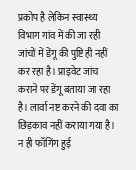प्रकोप है लेकिन स्वास्थ्य विभाग गांव में की जा रही जांचों में डेंगू की पुष्टि ही नहीं कर रहा है। प्राइवेट जांच कराने पर डेंगू बताया जा रहा है। लार्वा नष्ट करने की दवा का छिड़काव नहीं कराया गया है। न ही फॉगिंग हुई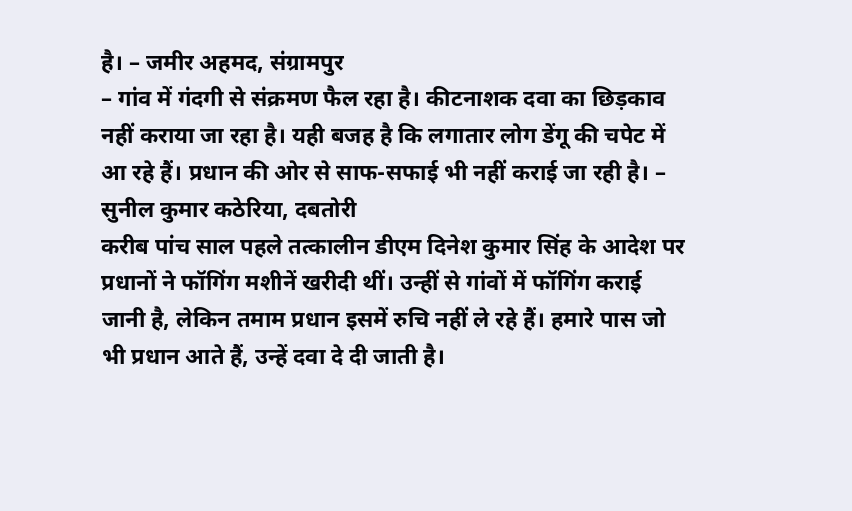है। – जमीर अहमद, संग्रामपुर
– गांव में गंदगी से संक्रमण फैल रहा है। कीटनाशक दवा का छिड़काव नहीं कराया जा रहा है। यही बजह है कि लगातार लोग डेंगू की चपेट में आ रहे हैं। प्रधान की ओर से साफ-सफाई भी नहीं कराई जा रही है। – सुनील कुमार कठेरिया, दबतोरी
करीब पांच साल पहले तत्कालीन डीएम दिनेश कुमार सिंह के आदेश पर प्रधानों ने फॉगिंग मशीनें खरीदी थीं। उन्हीं से गांवों में फॉगिंग कराई जानी है, लेकिन तमाम प्रधान इसमें रुचि नहीं ले रहे हैं। हमारे पास जो भी प्रधान आते हैं, उन्हें दवा दे दी जाती है।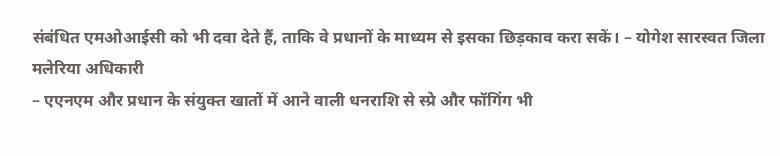संबंधित एमओआईसी को भी दवा देते हैं, ताकि वे प्रधानों के माध्यम से इसका छिड़काव करा सकें। – योगेश सारस्वत जिला मलेरिया अधिकारी
– एएनएम और प्रधान के संयुक्त खातों में आने वाली धनराशि से स्प्रे और फॉगिंग भी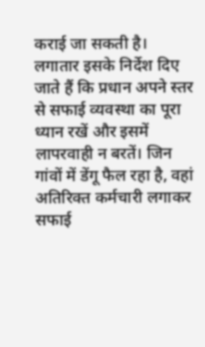कराई जा सकती है। लगातार इसके निर्देश दिए जाते हैं कि प्रधान अपने स्तर से सफाई व्यवस्था का पूरा ध्यान रखें और इसमें लापरवाही न बरतें। जिन गांवों में डेंगू फैल रहा है, वहां अतिरिक्त कर्मचारी लगाकर सफाई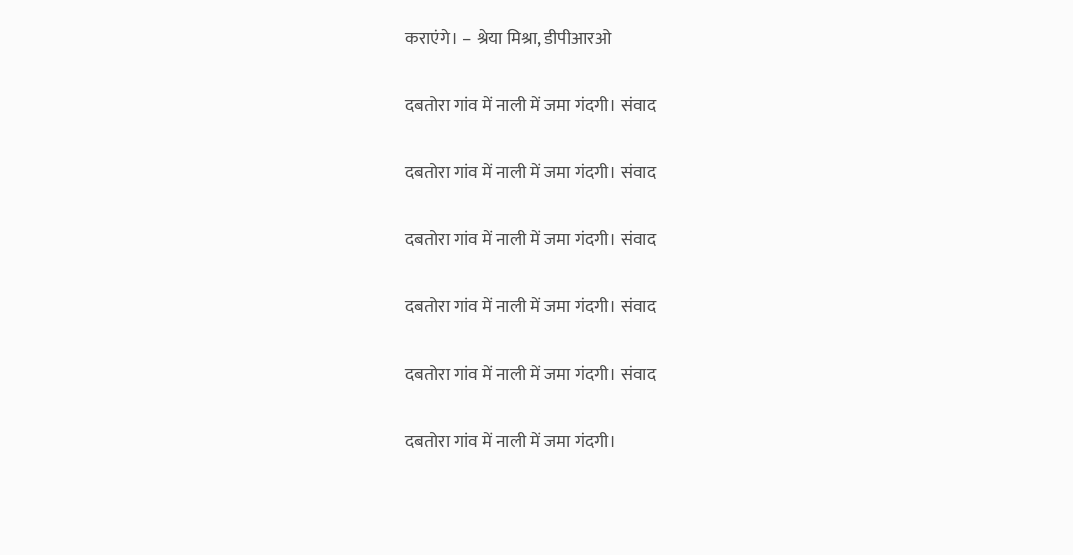कराएंगे। – श्रेया मिश्रा, डीपीआरओ

दबतोरा गांव में नाली में जमा गंदगी। संवाद

दबतोरा गांव में नाली में जमा गंदगी। संवाद

दबतोरा गांव में नाली में जमा गंदगी। संवाद

दबतोरा गांव में नाली में जमा गंदगी। संवाद

दबतोरा गांव में नाली में जमा गंदगी। संवाद

दबतोरा गांव में नाली में जमा गंदगी।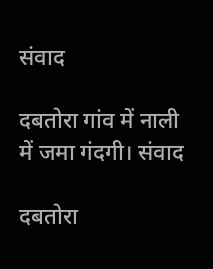संवाद

दबतोरा गांव में नाली में जमा गंदगी। संवाद

दबतोरा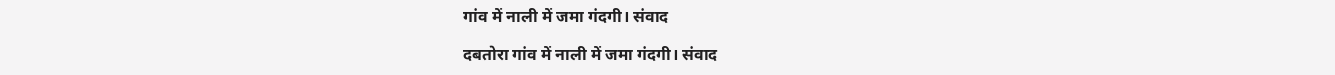गांव में नाली में जमा गंदगी। संवाद

दबतोरा गांव में नाली में जमा गंदगी। संवाद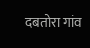दबतोरा गांव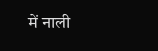में नाली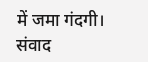में जमा गंदगी। संवाद